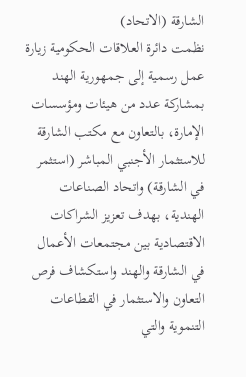الشارقة (الاتحاد)
نظمت دائرة العلاقات الحكومية زيارة عمل رسمية إلى جمهورية الهند بمشاركة عدد من هيئات ومؤسسات الإمارة، بالتعاون مع مكتب الشارقة للاستثمار الأجنبي المباشر (استثمر في الشارقة) واتحاد الصناعات الهندية، بهدف تعزيز الشراكات الاقتصادية بين مجتمعات الأعمال في الشارقة والهند واستكشاف فرص التعاون والاستثمار في القطاعات التنموية والتي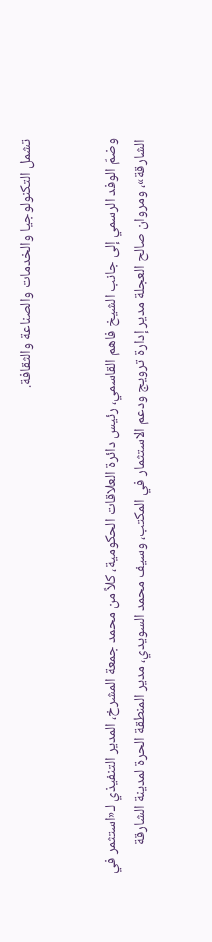تشمل التكنولوجيا والخدمات والصناعة والثقافة.


وضمّ الوفد الرسمي إلى جانب الشيخ فاهم القاسمي، رئيس دائرة العلاقات الحكومية، كلاً من محمد جمعة المشرخ، المدير التنفيذي لـ«استثمر في الشارقة»، ومروان صالح العجلة مدير إدارة ترويج ودعم الاستثمار في المكتب، وسيف محمد السويدي، مدير المنطقة الحرة لمدينة الشارقة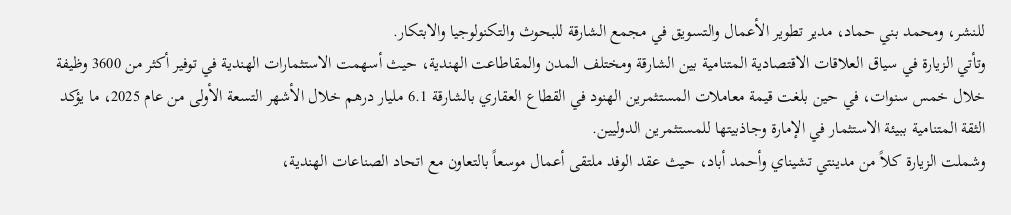للنشر، ومحمد بني حماد، مدير تطوير الأعمال والتسويق في مجمع الشارقة للبحوث والتكنولوجيا والابتكار.
وتأتي الزيارة في سياق العلاقات الاقتصادية المتنامية بين الشارقة ومختلف المدن والمقاطاعت الهندية، حيث أسهمت الاستثمارات الهندية في توفير أكثر من 3600 وظيفة خلال خمس سنوات، في حين بلغت قيمة معاملات المستثمرين الهنود في القطاع العقاري بالشارقة 6.1 مليار درهم خلال الأشهر التسعة الأولى من عام 2025، ما يؤكد الثقة المتنامية ببيئة الاستثمار في الإمارة وجاذبيتها للمستثمرين الدوليين.
وشملت الزيارة كلاً من مدينتي تشيناي وأحمد أباد، حيث عقد الوفد ملتقى أعمال موسعاً بالتعاون مع اتحاد الصناعات الهندية،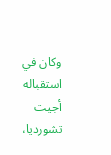وكان في استقباله أجيت تشورديا،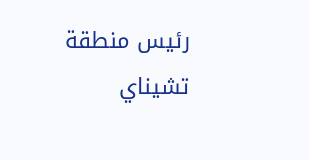رئيس منطقة تشيناي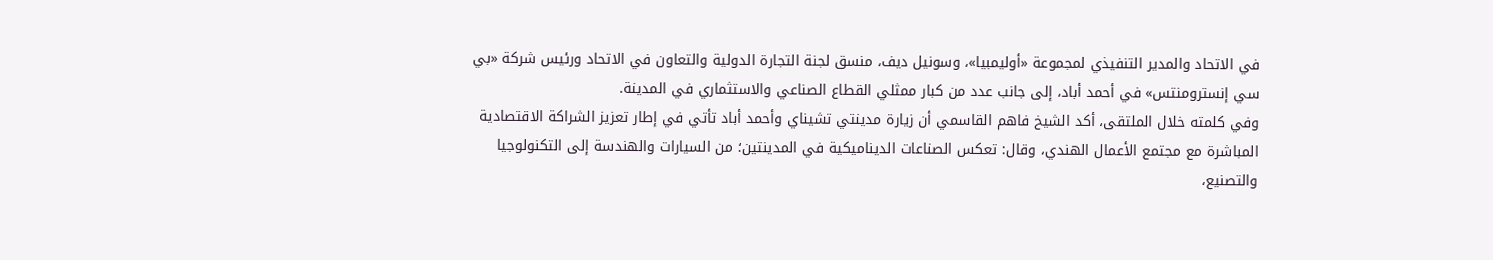في الاتحاد والمدير التنفيذي لمجموعة «أوليمبيا»، وسونيل ديف، منسق لجنة التجارة الدولية والتعاون في الاتحاد ورئيس شركة «بي سي إنسترومنتس» في أحمد أباد، إلى جانب عدد من كبار ممثلي القطاع الصناعي والاستثماري في المدينة.
وفي كلمته خلال الملتقى، أكد الشيخ فاهم القاسمي أن زيارة مدينتي تشيناي وأحمد أباد تأتي في إطار تعزيز الشراكة الاقتصادية المباشرة مع مجتمع الأعمال الهندي، وقال: تعكس الصناعات الديناميكية في المدينتين؛ من السيارات والهندسة إلى التكنولوجيا والتصنيع،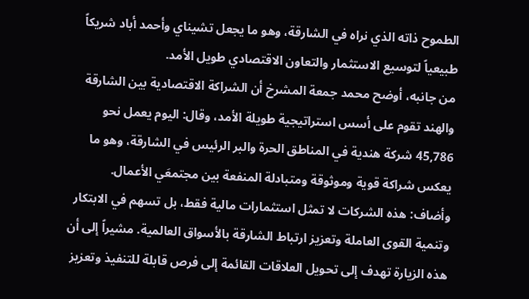الطموح ذاته الذي نراه في الشارقة، وهو ما يجعل تشيناي وأحمد أباد شريكاً طبيعياً لتوسيع الاستثمار والتعاون الاقتصادي طويل الأمد.
من جانبه، أوضح محمد جمعة المشرخ أن الشراكة الاقتصادية بين الشارقة والهند تقوم على أسس استراتيجية طويلة الأمد، وقال: اليوم يعمل نحو 45,786 شركة هندية في المناطق الحرة والبر الرئيس في الشارقة، وهو ما يعكس شراكة قوية وموثوقة ومتبادلة المنفعة بين مجتمعَي الأعمال.
وأضاف: هذه الشركات لا تمثل استثمارات مالية فقط، بل تسهم في الابتكار وتنمية القوى العاملة وتعزيز ارتباط الشارقة بالأسواق العالمية. مشيراً إلى أن هذه الزيارة تهدف إلى تحويل العلاقات القائمة إلى فرص قابلة للتنفيذ وتعزيز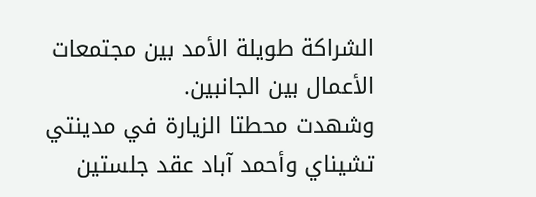الشراكة طويلة الأمد بين مجتمعات الأعمال بين الجانبين.
وشهدت محطتا الزيارة في مدينتي تشيناي وأحمد آباد عقد جلستين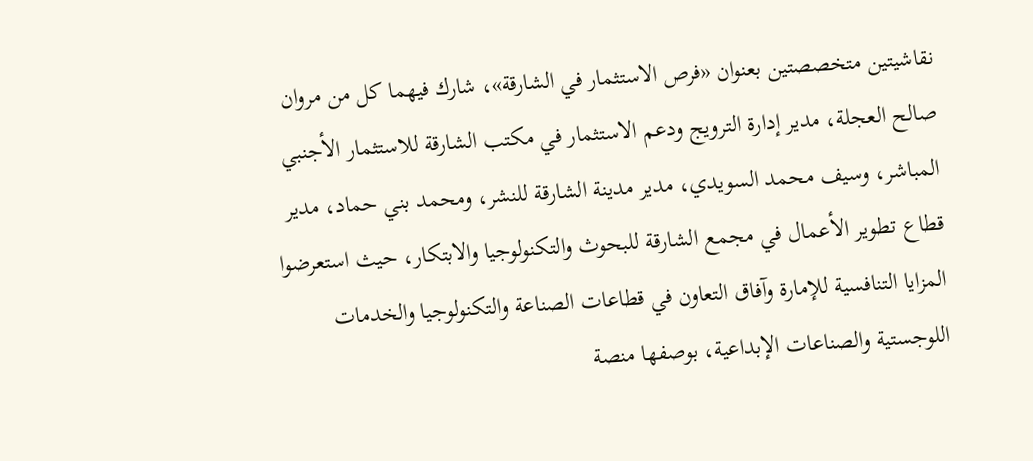نقاشيتين متخصصتين بعنوان «فرص الاستثمار في الشارقة»، شارك فيهما كل من مروان صالح العجلة، مدير إدارة الترويج ودعم الاستثمار في مكتب الشارقة للاستثمار الأجنبي المباشر، وسيف محمد السويدي، مدير مدينة الشارقة للنشر، ومحمد بني حماد، مدير قطاع تطوير الأعمال في مجمع الشارقة للبحوث والتكنولوجيا والابتكار، حيث استعرضوا المزايا التنافسية للإمارة وآفاق التعاون في قطاعات الصناعة والتكنولوجيا والخدمات اللوجستية والصناعات الإبداعية، بوصفها منصة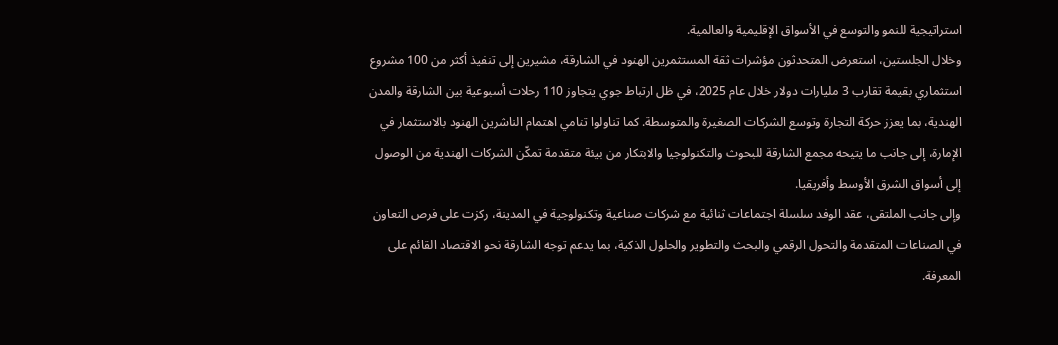استراتيجية للنمو والتوسع في الأسواق الإقليمية والعالمية.
وخلال الجلستين، استعرض المتحدثون مؤشرات ثقة المستثمرين الهنود في الشارقة، مشيرين إلى تنفيذ أكثر من 100 مشروع استثماري بقيمة تقارب 3 مليارات دولار خلال عام 2025، في ظل ارتباط جوي يتجاوز 110 رحلات أسبوعية بين الشارقة والمدن الهندية، بما يعزز حركة التجارة وتوسع الشركات الصغيرة والمتوسطة. كما تناولوا تنامي اهتمام الناشرين الهنود بالاستثمار في الإمارة، إلى جانب ما يتيحه مجمع الشارقة للبحوث والتكنولوجيا والابتكار من بيئة متقدمة تمكّن الشركات الهندية من الوصول إلى أسواق الشرق الأوسط وأفريقيا.
وإلى جانب الملتقى، عقد الوفد سلسلة اجتماعات ثنائية مع شركات صناعية وتكنولوجية في المدينة، ركزت على فرص التعاون في الصناعات المتقدمة والتحول الرقمي والبحث والتطوير والحلول الذكية، بما يدعم توجه الشارقة نحو الاقتصاد القائم على المعرفة.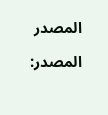المصدر

المصدر: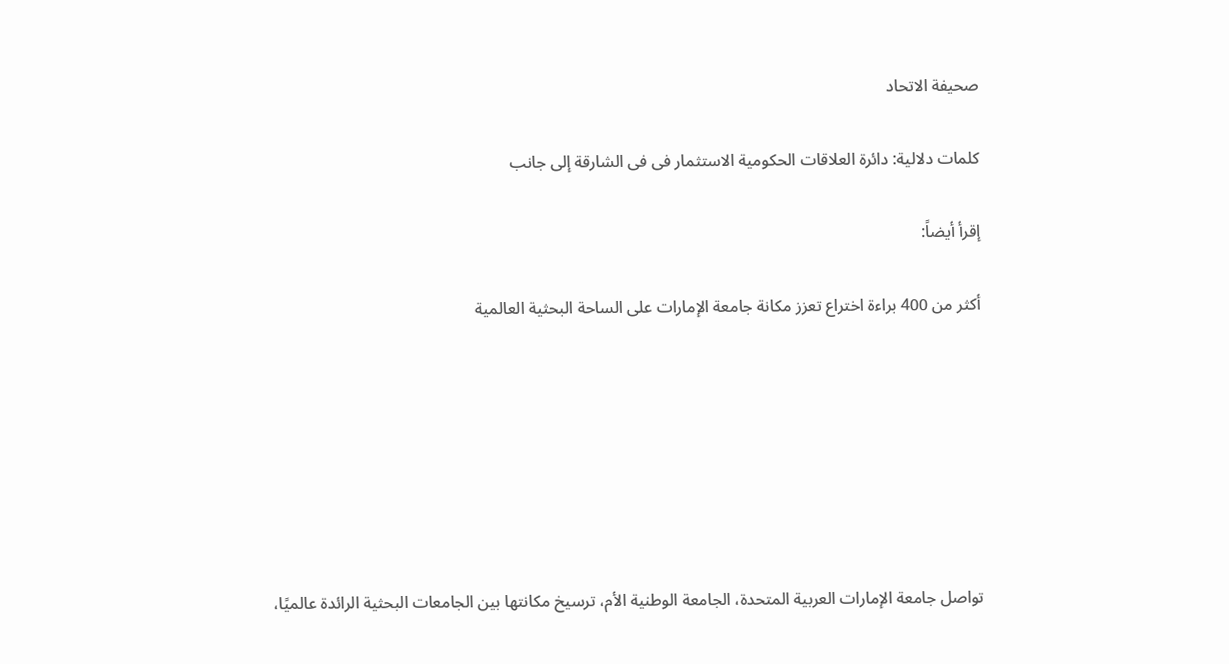صحيفة الاتحاد

كلمات دلالية: دائرة العلاقات الحكومية الاستثمار فی فی الشارقة إلى جانب

إقرأ أيضاً:

أكثر من 400 براءة اختراع تعزز مكانة جامعة الإمارات على الساحة البحثية العالمية







تواصل جامعة الإمارات العربية المتحدة، الجامعة الوطنية الأم، ترسيخ مكانتها بين الجامعات البحثية الرائدة عالميًا،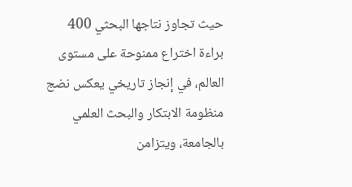حيث تجاوز نتاجها البحثي 400 براءة اختراع ممنوحة على مستوى العالم، في إنجاز تاريخي يعكس نضج منظومة الابتكار والبحث العلمي بالجامعة، ويتزامن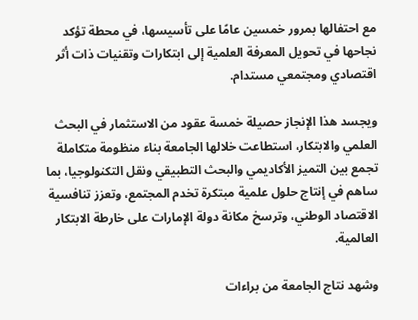مع احتفالها بمرور خمسين عامًا على تأسيسها، في محطة تؤكد نجاحها في تحويل المعرفة العلمية إلى ابتكارات وتقنيات ذات أثر اقتصادي ومجتمعي مستدام.

ويجسد هذا الإنجاز حصيلة خمسة عقود من الاستثمار في البحث العلمي والابتكار، استطاعت خلالها الجامعة بناء منظومة متكاملة تجمع بين التميز الأكاديمي والبحث التطبيقي ونقل التكنولوجيا، بما ساهم في إنتاج حلول علمية مبتكرة تخدم المجتمع، وتعزز تنافسية الاقتصاد الوطني، وترسخ مكانة دولة الإمارات على خارطة الابتكار العالمية.

وشهد نتاج الجامعة من براءات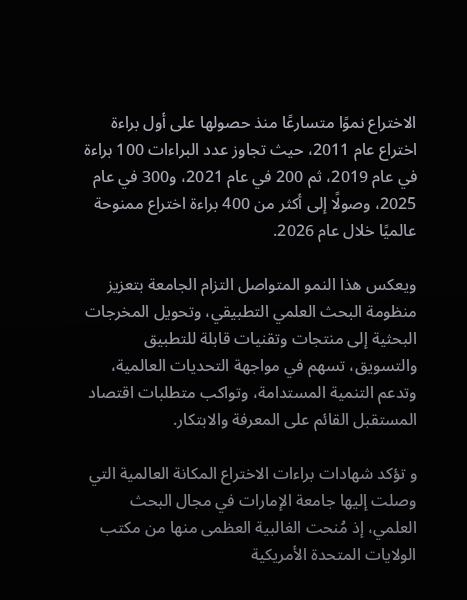الاختراع نموًا متسارعًا منذ حصولها على أول براءة اختراع عام 2011، حيث تجاوز عدد البراءات 100 براءة في عام 2019، ثم 200 في عام 2021، و300 في عام 2025، وصولًا إلى أكثر من 400 براءة اختراع ممنوحة عالميًا خلال عام 2026.

ويعكس هذا النمو المتواصل التزام الجامعة بتعزيز منظومة البحث العلمي التطبيقي، وتحويل المخرجات البحثية إلى منتجات وتقنيات قابلة للتطبيق والتسويق، تسهم في مواجهة التحديات العالمية، وتدعم التنمية المستدامة، وتواكب متطلبات اقتصاد المستقبل القائم على المعرفة والابتكار.

و تؤكد شهادات براءات الاختراع المكانة العالمية التي وصلت إليها جامعة الإمارات في مجال البحث العلمي، إذ مُنحت الغالبية العظمى منها من مكتب الولايات المتحدة الأمريكية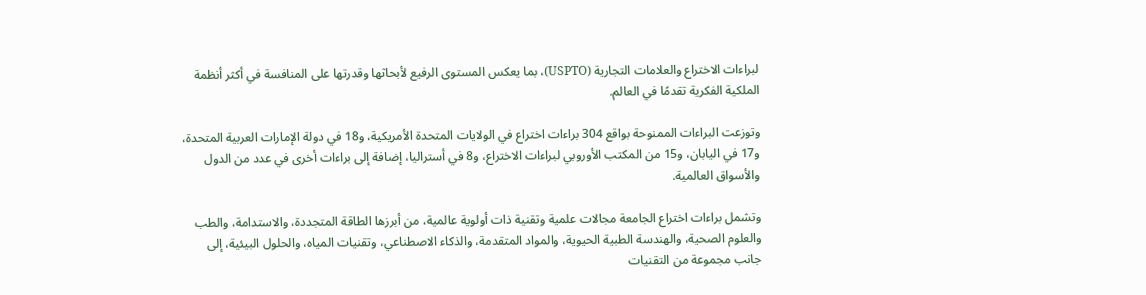لبراءات الاختراع والعلامات التجارية (USPTO)، بما يعكس المستوى الرفيع لأبحاثها وقدرتها على المنافسة في أكثر أنظمة الملكية الفكرية تقدمًا في العالم.

وتوزعت البراءات الممنوحة بواقع 304 براءات اختراع في الولايات المتحدة الأمريكية، و18 في دولة الإمارات العربية المتحدة، و17 في اليابان، و15 من المكتب الأوروبي لبراءات الاختراع، و8 في أستراليا، إضافة إلى براءات أخرى في عدد من الدول والأسواق العالمية.

وتشمل براءات اختراع الجامعة مجالات علمية وتقنية ذات أولوية عالمية، من أبرزها الطاقة المتجددة، والاستدامة، والطب والعلوم الصحية، والهندسة الطبية الحيوية، والمواد المتقدمة، والذكاء الاصطناعي، وتقنيات المياه، والحلول البيئية، إلى جانب مجموعة من التقنيات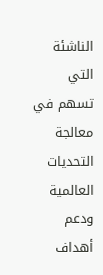الناشئة التي تسهم في معالجة التحديات العالمية ودعم أهداف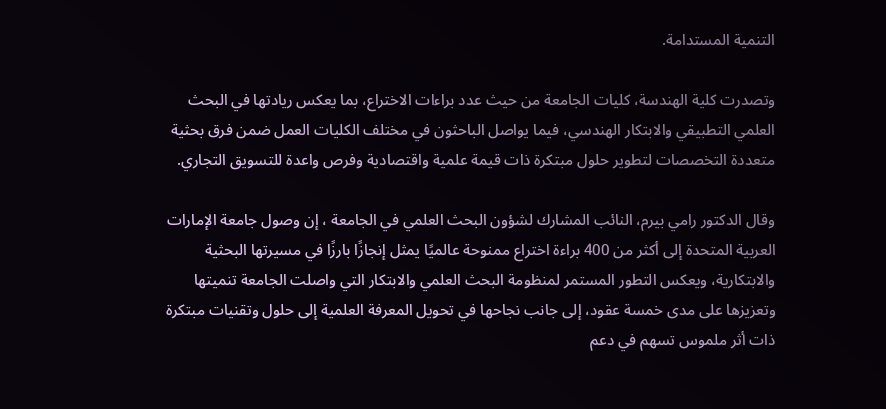التنمية المستدامة.

وتصدرت كلية الهندسة، كليات الجامعة من حيث عدد براءات الاختراع، بما يعكس ريادتها في البحث العلمي التطبيقي والابتكار الهندسي، فيما يواصل الباحثون في مختلف الكليات العمل ضمن فرق بحثية متعددة التخصصات لتطوير حلول مبتكرة ذات قيمة علمية واقتصادية وفرص واعدة للتسويق التجاري.

وقال الدكتور رامي بيرم، النائب المشارك لشؤون البحث العلمي في الجامعة ، إن وصول جامعة الإمارات العربية المتحدة إلى أكثر من 400 براءة اختراع ممنوحة عالميًا يمثل إنجازًا بارزًا في مسيرتها البحثية والابتكارية، ويعكس التطور المستمر لمنظومة البحث العلمي والابتكار التي واصلت الجامعة تنميتها وتعزيزها على مدى خمسة عقود، إلى جانب نجاحها في تحويل المعرفة العلمية إلى حلول وتقنيات مبتكرة ذات أثر ملموس تسهم في دعم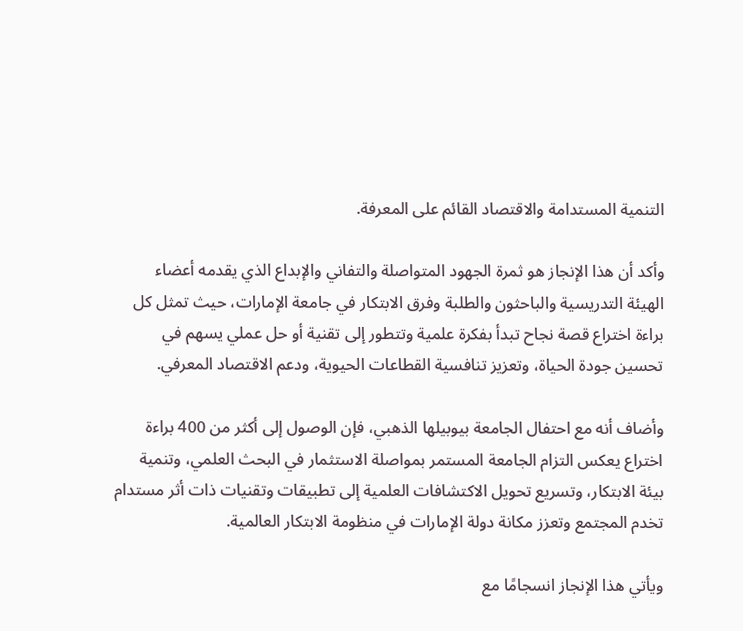التنمية المستدامة والاقتصاد القائم على المعرفة.

وأكد أن هذا الإنجاز هو ثمرة الجهود المتواصلة والتفاني والإبداع الذي يقدمه أعضاء الهيئة التدريسية والباحثون والطلبة وفرق الابتكار في جامعة الإمارات، حيث تمثل كل براءة اختراع قصة نجاح تبدأ بفكرة علمية وتتطور إلى تقنية أو حل عملي يسهم في تحسين جودة الحياة، وتعزيز تنافسية القطاعات الحيوية، ودعم الاقتصاد المعرفي.

وأضاف أنه مع احتفال الجامعة بيوبيلها الذهبي، فإن الوصول إلى أكثر من 400 براءة اختراع يعكس التزام الجامعة المستمر بمواصلة الاستثمار في البحث العلمي، وتنمية بيئة الابتكار، وتسريع تحويل الاكتشافات العلمية إلى تطبيقات وتقنيات ذات أثر مستدام تخدم المجتمع وتعزز مكانة دولة الإمارات في منظومة الابتكار العالمية.

ويأتي هذا الإنجاز انسجامًا مع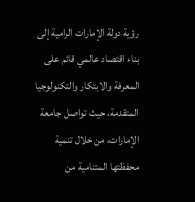رؤية دولة الإمارات الرامية إلى بناء اقتصاد عالمي قائم على المعرفة والابتكار والتكنولوجيا المتقدمة، حيث تواصل جامعة الإمارات، من خلال تنمية محفظتها المتنامية من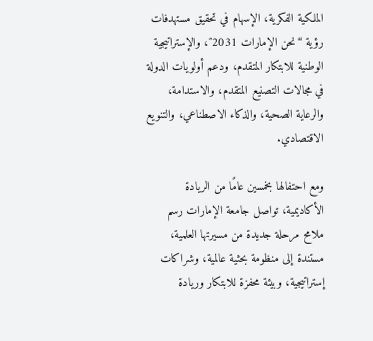الملكية الفكرية، الإسهام في تحقيق مستهدفات رؤية “نحن الإمارات 2031″، والإستراتيجية الوطنية للابتكار المتقدم، ودعم أولويات الدولة في مجالات التصنيع المتقدم، والاستدامة، والرعاية الصحية، والذكاء الاصطناعي، والتنويع الاقتصادي.

ومع احتفالها بخمسين عامًا من الريادة الأكاديمية، تواصل جامعة الإمارات رسم ملامح مرحلة جديدة من مسيرتها العلمية، مستندة إلى منظومة بحثية عالمية، وشراكات إستراتيجية، وبيئة محفزة للابتكار وريادة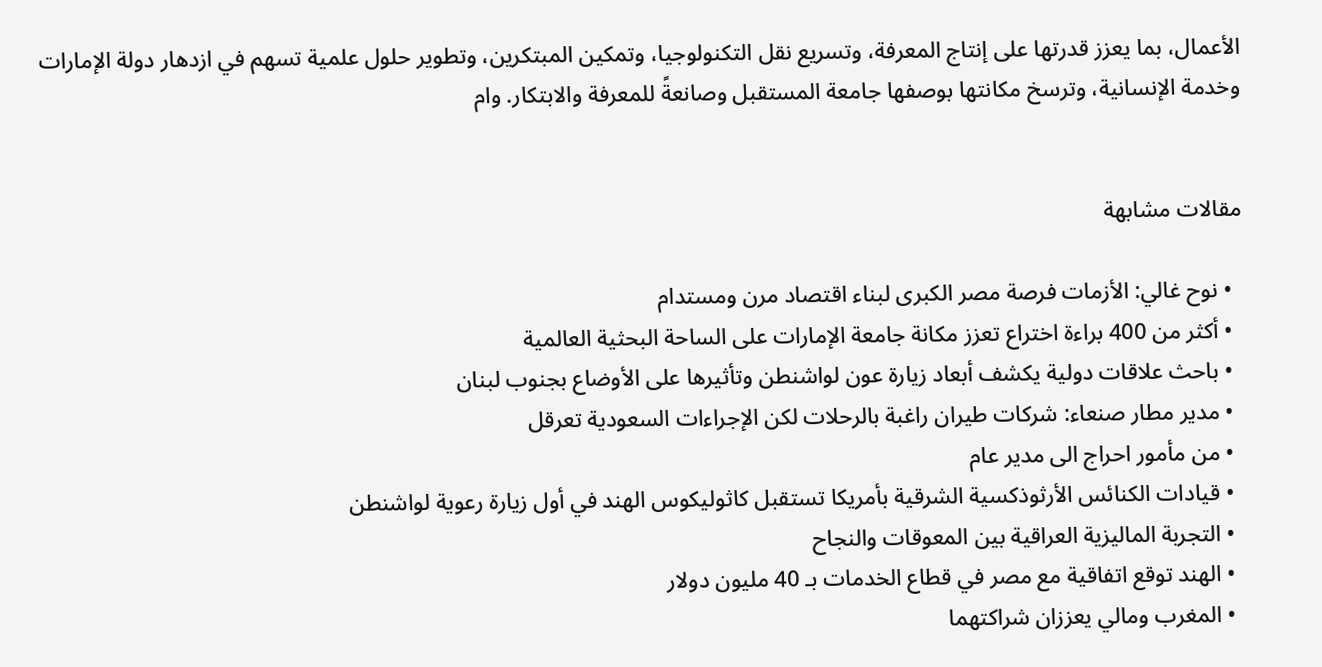الأعمال، بما يعزز قدرتها على إنتاج المعرفة، وتسريع نقل التكنولوجيا، وتمكين المبتكرين، وتطوير حلول علمية تسهم في ازدهار دولة الإمارات وخدمة الإنسانية، وترسخ مكانتها بوصفها جامعة المستقبل وصانعةً للمعرفة والابتكار. وام


مقالات مشابهة

  • نوح غالي: الأزمات فرصة مصر الكبرى لبناء اقتصاد مرن ومستدام
  • أكثر من 400 براءة اختراع تعزز مكانة جامعة الإمارات على الساحة البحثية العالمية
  • باحث علاقات دولية يكشف أبعاد زيارة عون لواشنطن وتأثيرها على الأوضاع بجنوب لبنان
  • مدير مطار صنعاء: شركات طيران راغبة بالرحلات لكن الإجراءات السعودية تعرقل
  • من مأمور احراج الى مدير عام
  • قيادات الكنائس الأرثوذكسية الشرقية بأمريكا تستقبل كاثوليكوس الهند في أول زيارة رعوية لواشنطن
  • التجربة الماليزية العراقية بين المعوقات والنجاح
  • الهند توقع اتفاقية مع مصر في قطاع الخدمات بـ 40 مليون دولار
  • المغرب ومالي يعززان شراكتهما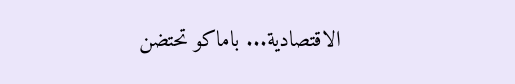الاقتصادية... باماكو تحتضن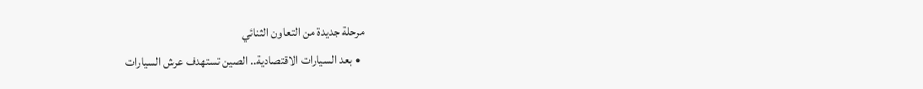مرحلة جديدة من التعاون الثنائي
  • بعد السيارات الاقتصادية.. الصين تستهدف عرش السيارات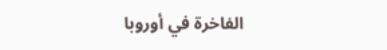الفاخرة في أوروبا